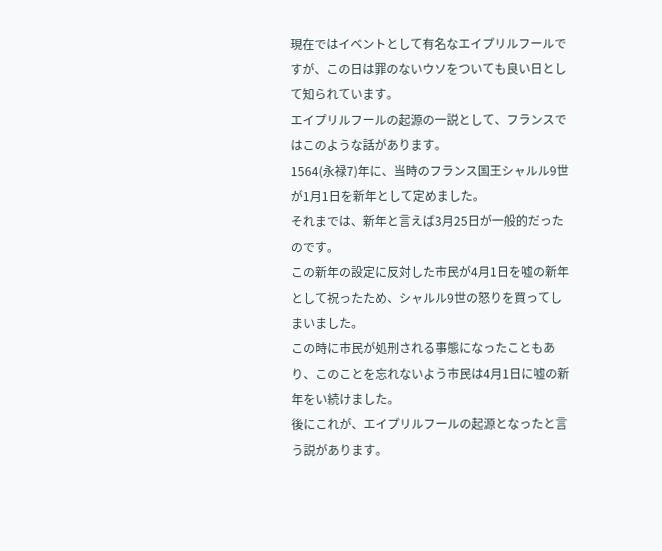現在ではイベントとして有名なエイプリルフールですが、この日は罪のないウソをついても良い日として知られています。
エイプリルフールの起源の一説として、フランスではこのような話があります。
1564(永禄7)年に、当時のフランス国王シャルル9世が1月1日を新年として定めました。
それまでは、新年と言えば3月25日が一般的だったのです。
この新年の設定に反対した市民が4月1日を嘘の新年として祝ったため、シャルル9世の怒りを買ってしまいました。
この時に市民が処刑される事態になったこともあり、このことを忘れないよう市民は4月1日に嘘の新年をい続けました。
後にこれが、エイプリルフールの起源となったと言う説があります。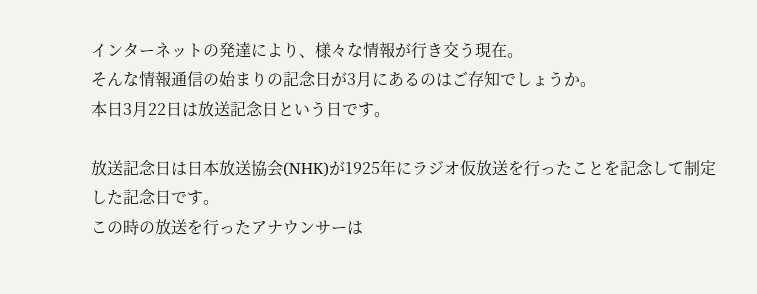インターネットの発達により、様々な情報が行き交う現在。
そんな情報通信の始まりの記念日が3月にあるのはご存知でしょうか。
本日3月22日は放送記念日という日です。

放送記念日は日本放送協会(NHK)が1925年にラジオ仮放送を行ったことを記念して制定した記念日です。
この時の放送を行ったアナウンサーは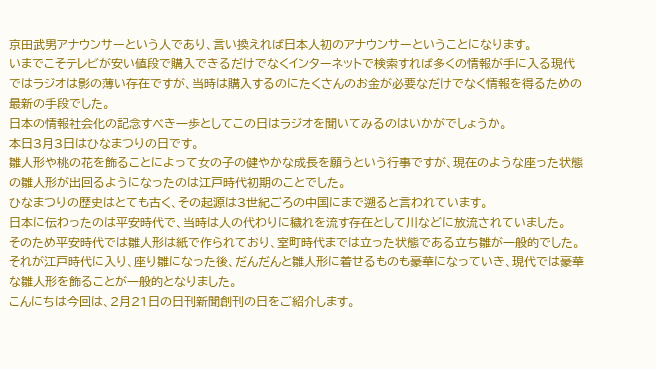京田武男アナウンサーという人であり、言い換えれば日本人初のアナウンサーということになります。
いまでこそテレビが安い値段で購入できるだけでなくインターネットで検索すれば多くの情報が手に入る現代ではラジオは影の薄い存在ですが、当時は購入するのにたくさんのお金が必要なだけでなく情報を得るための最新の手段でした。
日本の情報社会化の記念すべき一歩としてこの日はラジオを聞いてみるのはいかがでしょうか。
本日3月3日はひなまつりの日です。
雛人形や桃の花を飾ることによって女の子の健やかな成長を願うという行事ですが、現在のような座った状態の雛人形が出回るようになったのは江戸時代初期のことでした。
ひなまつりの歴史はとても古く、その起源は3世紀ごろの中国にまで遡ると言われています。
日本に伝わったのは平安時代で、当時は人の代わりに穢れを流す存在として川などに放流されていました。
そのため平安時代では雛人形は紙で作られており、室町時代までは立った状態である立ち雛が一般的でした。
それが江戸時代に入り、座り雛になった後、だんだんと雛人形に着せるものも豪華になっていき、現代では豪華な雛人形を飾ることが一般的となりました。
こんにちは今回は、2月21日の日刊新聞創刊の日をご紹介します。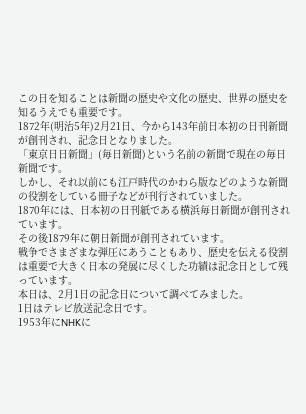この日を知ることは新聞の歴史や文化の歴史、世界の歴史を知るうえでも重要です。
1872年(明治5年)2月21日、今から143年前日本初の日刊新聞が創刊され、記念日となりました。
「東京日日新聞」(毎日新聞)という名前の新聞で現在の毎日新聞です。
しかし、それ以前にも江戸時代のかわら版などのような新聞の役割をしている冊子などが刊行されていました。
1870年には、日本初の日刊紙である横浜毎日新聞が創刊されています。
その後1879年に朝日新聞が創刊されています。
戦争でさまざまな弾圧にあうこともあり、歴史を伝える役割は重要で大きく日本の発展に尽くした功績は記念日として残っています。
本日は、2月1日の記念日について調べてみました。
1日はテレビ放送記念日です。
1953年にNHKに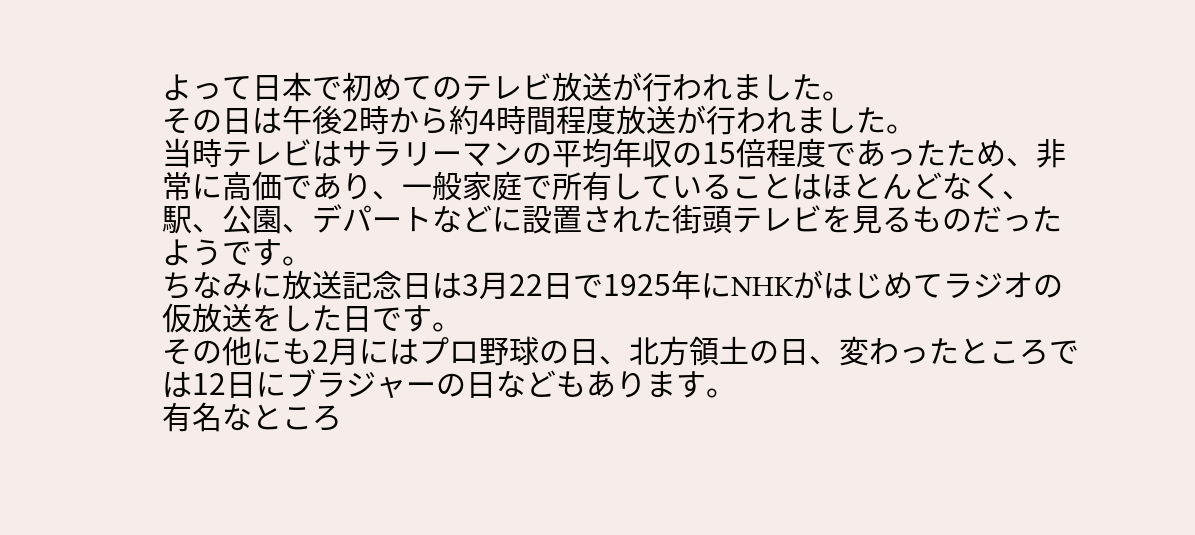よって日本で初めてのテレビ放送が行われました。
その日は午後2時から約4時間程度放送が行われました。
当時テレビはサラリーマンの平均年収の15倍程度であったため、非常に高価であり、一般家庭で所有していることはほとんどなく、駅、公園、デパートなどに設置された街頭テレビを見るものだったようです。
ちなみに放送記念日は3月22日で1925年にNHKがはじめてラジオの仮放送をした日です。
その他にも2月にはプロ野球の日、北方領土の日、変わったところでは12日にブラジャーの日などもあります。
有名なところ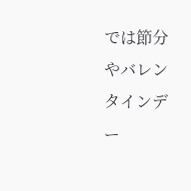では節分やバレンタインデー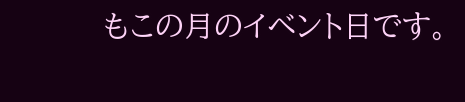もこの月のイベント日です。